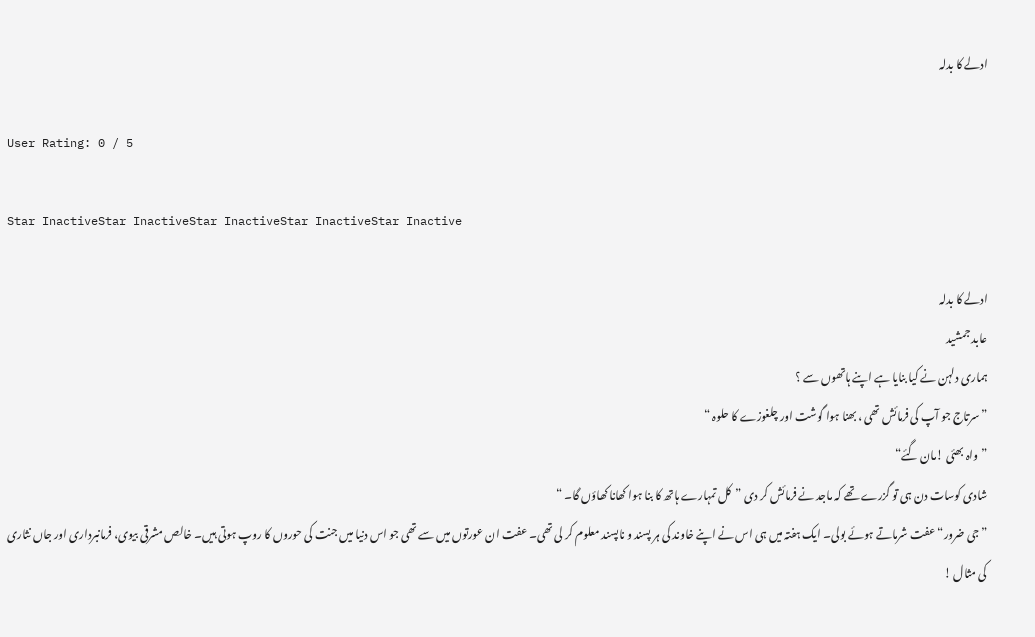ادلے کا بدلہ

User Rating: 0 / 5

Star InactiveStar InactiveStar InactiveStar InactiveStar Inactive

ادلے کا بدلہ
عابد جمشید
ہماری دلہن نے کیا بنایا ہے اپنے ہاتھوں سے ؟
”سرتاج جو آپ کی فرمائش تھی ، بھنا ہوا گوشت اور چلغوزے کا حلوہ “
”واہ بھئی !مان گئے“
شادی کوسات دن ہی تو گزرے تھے کہ ماجد نے فرمائش کر دی ”کل تمہارے ہاتھ کا بنا ہوا کھانا کھاؤں گا۔ “
”جی ضرور“ عفت شرماتے ہوئے بولی۔ ایک ہفتہ میں ہی اس نے اپنے خاوند کی ہر پسند و ناپسند معلوم کر لی تھی۔ عفت ان عورتوں میں سے تھی جو اس دنیا میں جنت کی حوروں کا روپ ہوتی ہیں۔ خالص مشرقی بیوی، فرمانبرداری اور جاں نثاری کی مثال !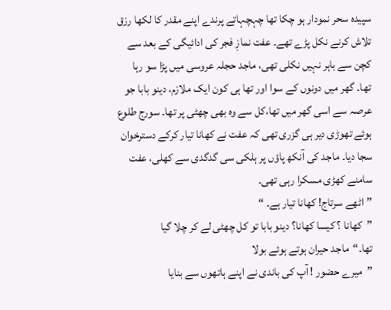سپیدہ سحر نمودار ہو چکا تھا چہچہاتے پرندے اپنے مقدر کا لکھا رزق تلاش کرنے نکل پڑے تھے۔ عفت نمازِ فجر کی ادائیگی کے بعد سے کچن سے باہر نہیں نکلی تھی، ماجد حجلہ عروسی میں پڑا سو رہا تھا۔ گھر میں دونوں کے سوا اور تھا ہی کون ایک ملازم، دینو بابا جو عرصہ سے اسی گھر میں تھا،کل سے وہ بھی چھٹی پر تھا۔ سورج طلوع ہوئے تھوڑی دیر ہی گزری تھی کہ عفت نے کھانا تیار کرکے دسترخوان سجا دیا۔ ماجد کی آنکھ پاؤں پر ہلکی سی گدگدی سے کھلی، عفت سامنے کھڑی مسکرا رہی تھی۔
”اٹھے سرتاج! کھانا تیار ہے۔ “
”کھانا ؟ کیسا کھانا؟ دینو بابا تو کل چھٹی لے کر چلا گیا تھا۔“ماجد حیران ہوتے ہوئے بولا
”میرے حضور ! آپ کی باندی نے اپنے ہاتھوں سے بنایا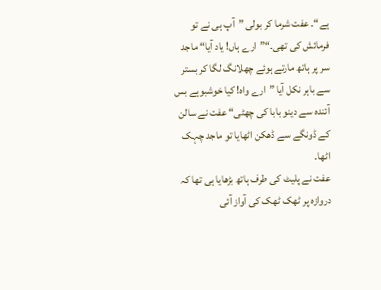ہے“۔ عفت شرما کر بولی ”آپ ہی نے تو فرمائش کی تھی۔“”ارے ہاں! یاد آیا“ ماجد سر پر ہاتھ مارتے ہوئے چھلانگ لگا کر بستر سے باہر نکل آیا ”ارے واہ! کیا خوشبوہے بس آئندہ سے دینو بابا کی چھٹی“ عفت نے سالن کے ڈونگے سے ڈھکن اٹھایا تو ماجد چہک اٹھا۔
عفت نے پلیٹ کی طرف ہاتھ بڑھایا ہی تھا کہ دروازہ پر ٹھک ٹھک کی آواز آئی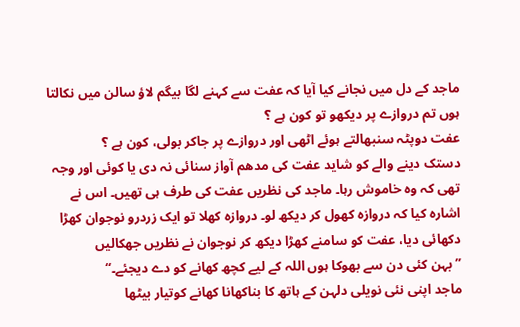ماجد کے دل میں نجانے کیا آیا کہ عفت سے کہنے لگا بیگم لاؤ سالن میں نکالتا ہوں تم دروازے پر دیکھو تو کون ہے ؟
عفت دوپٹہ سنبھالتے ہوئے اٹھی اور دروازے پر جاکر بولی، کون ہے ؟
دستک دینے والے کو شاید عفت کی مدھم آواز سنائی نہ دی یا کوئی اور وجہ تھی کہ وہ خاموش رہا۔ ماجد کی نظریں عفت کی طرف ہی تھیں۔ اس نے اشارہ کیا کہ دروازہ کھول کر دیکھ لو۔ دروازہ کھلا تو ایک زردرو نوجوان کھڑا دکھائی دیا، عفت کو سامنے کھڑا دیکھ کر نوجوان نے نظریں جھکالیں
”بہن کئی دن سے بھوکا ہوں اللہ کے لیے کچھ کھانے کو دے دیجئے۔“
ماجد اپنی نئی نویلی دلہن کے ہاتھ کا بناکھانا کھانے کوتیار بیٹھا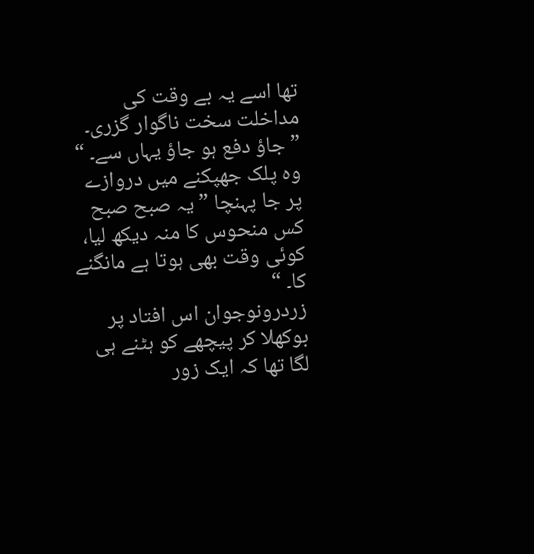تھا اسے یہ بے وقت کی مداخلت سخت ناگوار گزری۔
”جاؤ دفع ہو جاؤ یہاں سے۔ “ وہ پلک جھپکنے میں دروازے پر جا پہنچا ”یہ صبح صبح کس منحوس کا منہ دیکھ لیا، کوئی وقت بھی ہوتا ہے مانگنے کا۔ “
زردرونوجوان اس افتاد پر بوکھلا کر پیچھے کو ہٹنے ہی لگا تھا کہ ایک زور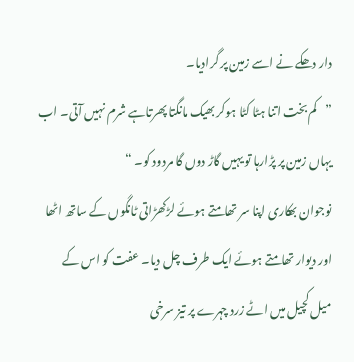دار دھکے نے اسے زمین پر گرادیا۔
”کم بخت اتنا ہٹا کٹا ہوکر بھیک مانگتا پھرتاہے شرم نہیں آتی۔ اب یہاں زمین پر پڑارہا تو یہیں گاڑ دوں گا مردود کو۔ “
نوجوان بھکاری اپنا سر تھامتے ہوئے لڑکھڑاتی ٹانگوں کے ساتھ اٹھا اور دیوار تھامتے ہوئے ایک طرف چل دیا۔ عفت کو اس کے میل کچیل میں اٹے زرد چہرے پر تیز سرخی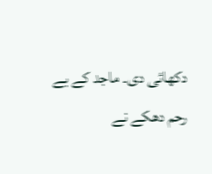دکھائی دی۔ ماجد کے بے رحم دھکے نے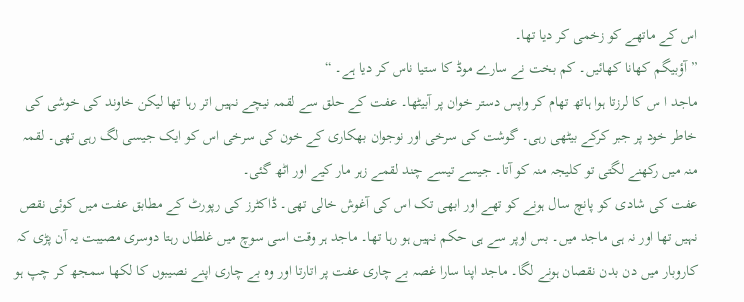اس کے ماتھے کو زخمی کر دیا تھا۔
”آؤبیگم کھانا کھائیں۔ کم بخت نے سارے موڈ کا ستیا ناس کر دیا ہے۔ “
ماجد ا س کا لرزتا ہوا ہاتھ تھام کر واپس دستر خوان پر آبیٹھا۔ عفت کے حلق سے لقمہ نیچے نہیں اتر رہا تھا لیکن خاوند کی خوشی کی خاطر خود پر جبر کرکے بیٹھی رہی۔ گوشت کی سرخی اور نوجوان بھکاری کے خون کی سرخی اس کو ایک جیسی لگ رہی تھی۔ لقمہ منہ میں رکھنے لگتی تو کلیجہ منہ کو آتا۔ جیسے تیسے چند لقمے زہر مار کیے اور اٹھ گئی۔
عفت کی شادی کو پانچ سال ہونے کو تھے اور ابھی تک اس کی آغوش خالی تھی۔ ڈاکٹرز کی رپورٹ کے مطابق عفت میں کوئی نقص نہیں تھا اور نہ ہی ماجد میں۔ بس اوپر سے ہی حکم نہیں ہو رہا تھا۔ ماجد ہر وقت اسی سوچ میں غلطاں رہتا دوسری مصیبت یہ آن پڑی کہ کاروبار میں دن بدن نقصان ہونے لگا۔ ماجد اپنا سارا غصہ بے چاری عفت پر اتارتا اور وہ بے چاری اپنے نصیبوں کا لکھا سمجھ کر چپ ہو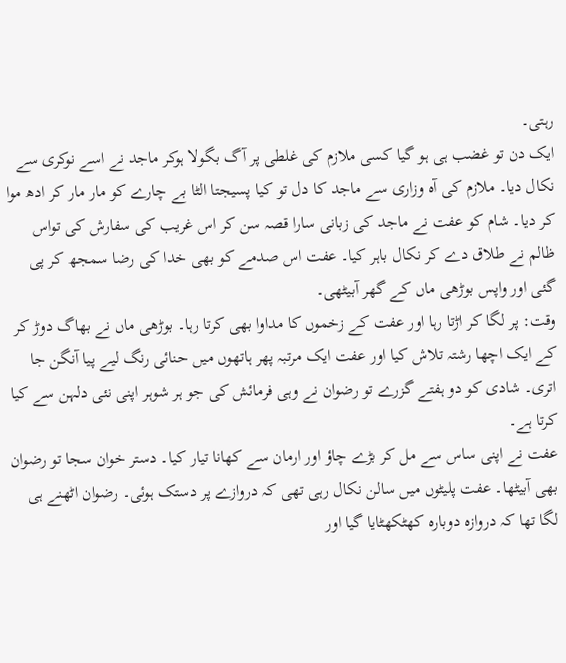رہتی۔
ایک دن تو غضب ہی ہو گیا کسی ملازم کی غلطی پر آگ بگولا ہوکر ماجد نے اسے نوکری سے نکال دیا۔ ملازم کی آہ وزاری سے ماجد کا دل تو کیا پسیجتا الٹا بے چارے کو مار مار کر ادھ موا کر دیا۔ شام کو عفت نے ماجد کی زبانی سارا قصہ سن کر اس غریب کی سفارش کی تواس ظالم نے طلاق دے کر نکال باہر کیا۔ عفت اس صدمے کو بھی خدا کی رضا سمجھ کر پی گئی اور واپس بوڑھی ماں کے گھر آبیٹھی۔
وقت: پر لگا کر اڑتا رہا اور عفت کے زخموں کا مداوا بھی کرتا رہا۔ بوڑھی ماں نے بھاگ دوڑ کر کے ایک اچھا رشتہ تلاش کیا اور عفت ایک مرتبہ پھر ہاتھوں میں حنائی رنگ لیے پیا آنگن جا اتری۔ شادی کو دو ہفتے گزرے تو رضوان نے وہی فرمائش کی جو ہر شوہر اپنی نئی دلہن سے کیا کرتا ہے۔
عفت نے اپنی ساس سے مل کر بڑے چاؤ اور ارمان سے کھانا تیار کیا۔ دستر خوان سجا تو رضوان بھی آبیٹھا۔ عفت پلیٹوں میں سالن نکال رہی تھی کہ دروازے پر دستک ہوئی۔ رضوان اٹھنے ہی لگا تھا کہ دروازہ دوبارہ کھٹکھٹایا گیا اور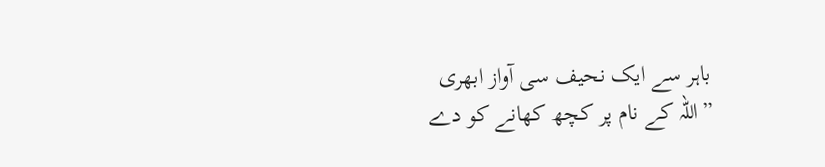باہر سے ایک نحیف سی آواز ابھری
”اللہ کے نام پر کچھ کھانے کو دے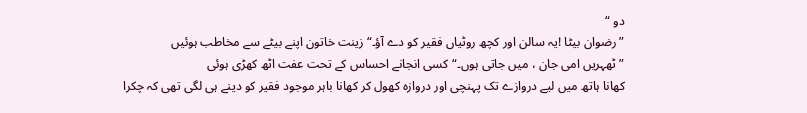دو “
”رضوان بیٹا !یہ سالن اور کچھ روٹیاں فقیر کو دے آؤ۔“ زینت خاتون اپنے بیٹے سے مخاطب ہوئیں
”ٹھہریں امی جان ، میں جاتی ہوں۔“کسی انجانے احساس کے تحت عفت اٹھ کھڑی ہوئی
کھانا ہاتھ میں لیے دروازے تک پہنچی اور دروازہ کھول کر کھانا باہر موجود فقیر کو دینے ہی لگی تھی کہ چکرا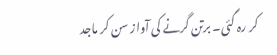کر رہ گئی۔ برتن گرنے کی آواز سن کر ماجد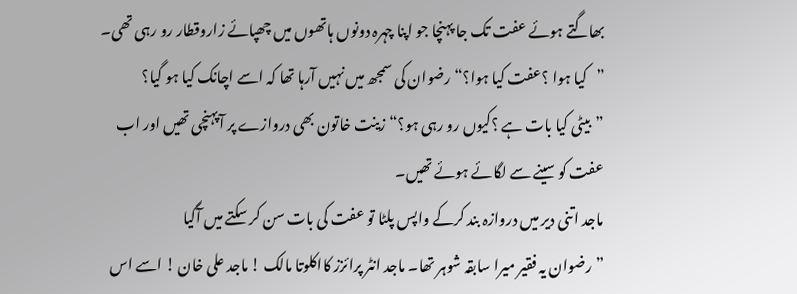بھاگتے ہوئے عفت تک جا پہنچا جو اپنا چہرہ دونوں ہاتھوں میں چھپائے زاروقطار رو رہی تھی۔
”کیا ہوا ؟عفت کیا ہوا؟“ رضوان کی سمجھ میں نہیں آرہا تھا کہ اسے اچانک کیا ہو گیا؟
”بیٹی کیا بات ہے ؟کیوں رو رہی ہو؟“ زینت خاتون بھی دروازے پر آپہنچی تھیں اور اب عفت کو سینے سے لگائے ہوئے تھیں۔
ماجد اتنی دیر میں دروازہ بند کرکے واپس پلٹا تو عفت کی بات سن کر سکتے میں آگیا
”رضوان یہ فقیر میرا سابقہ شوہر تھا۔ ماجد انٹر پرائزز کااکلوتا مالک ! ماجد علی خان ! اسے اس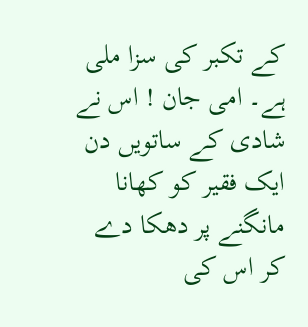کے تکبر کی سزا ملی ہے۔ امی جان ! اس نے شادی کے ساتویں دن ایک فقیر کو کھانا مانگنے پر دھکا دے کر اس کی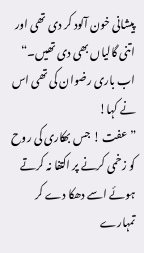پیشانی خون آلود کر دی تھی اور اتنی گالیاں بھی دی تھیں۔“
اب باری رضوان کی تھی اس نے کہا!
”عفت ! جس بھکاری کی روح کو زخمی کرنے پر اکتفا نہ کرتے ہوئے اسے دھکا دے کر تمہارے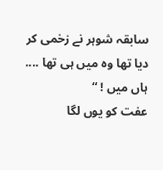سابقہ شوہر نے زخمی کر دیا تھا وہ میں ہی تھا .... ہاں میں ! “
عفت کو یوں لگا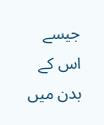جیسے اس کے بدن میں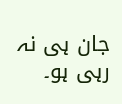جان ہی نہ رہی ہو۔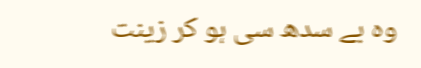وہ بے سدھ سی ہو کر زینت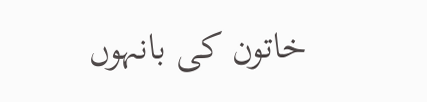خاتون کی بانہوں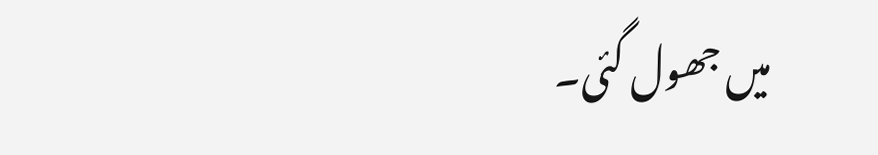میں جھول گئی۔